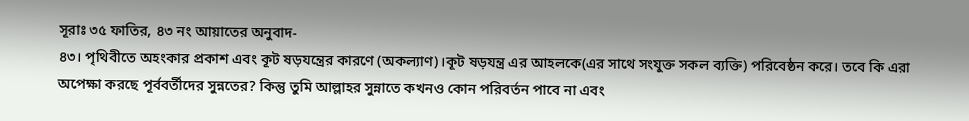সূরাঃ ৩৫ ফাতির, ৪৩ নং আয়াতের অনুবাদ-
৪৩। পৃথিবীতে অহংকার প্রকাশ এবং কূট ষড়যন্ত্রের কারণে (অকল্যাণ)।কূট ষড়যন্ত্র এর আহলকে(এর সাথে সংযুক্ত সকল ব্যক্তি) পরিবেষ্ঠন করে। তবে কি এরা অপেক্ষা করছে পূর্ববর্তীদের সুন্নতের? কিন্তু তুমি আল্লাহর সুন্নাতে কখনও কোন পরিবর্তন পাবে না এবং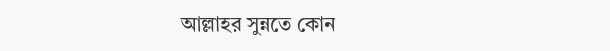আল্লাহর সুন্নতে কোন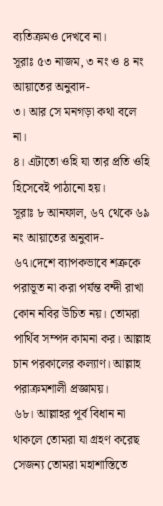ব্যতিক্রমও দেখবে না।
সূরাঃ ৫৩ নাজম, ৩ নং ও ৪ নং আয়াতের অনুবাদ-
৩। আর সে মনগড়া কথা বলে না।
৪। এটাতো ওহি যা তার প্রতি ওহি হিসেবেই পাঠানো হয়।
সূরাঃ ৮ আনফাল, ৬৭ থেকে ৬৯ নং আয়াতের অনুবাদ-
৬৭।দেশে ব্যাপকভাবে শত্রুকে পরাভূত না করা পর্যন্ত বন্দী রাখা কোন নবির উচিত নয়। তোমরা পার্থিব সম্পদ কামনা কর। আল্লাহ চান পরকালের কল্যাণ। আল্লাহ পরাক্রমশালী প্রজ্ঞাময়।
৬৮। আল্লাহর পূর্ব বিধান না থাকলে তোমরা যা গ্রহণ করেছ সেজন্য তোমরা মহাশাস্তিতে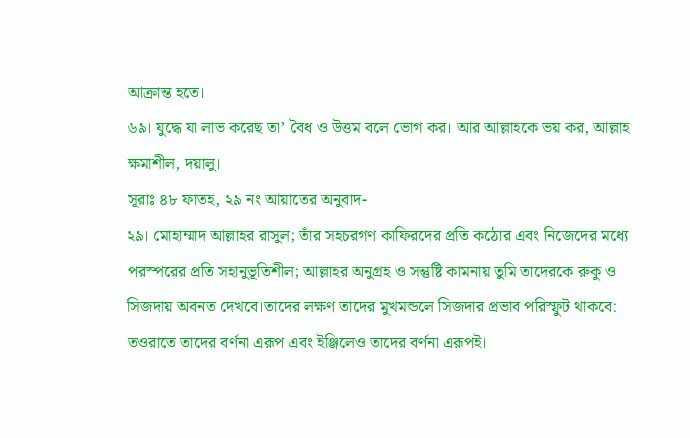আক্রান্ত হতে।
৬৯। যুদ্ধে যা লাভ করেছ তা’ বৈধ ও উত্তম বলে ভোগ কর। আর আল্লাহকে ভয় কর, আল্লাহ ক্ষমাশীল, দয়ালু।
সূরাঃ ৪৮ ফাতহ, ২৯ নং আয়াতের অনুবাদ-
২৯। মোহাম্মাদ আল্লাহর রাসুল; তাঁর সহচরগণ কাফিরদের প্রতি কঠোর এবং নিজেদের মধ্যে পরস্পরের প্রতি সহানুভূতিশীল; আল্লাহর অনুগ্রহ ও সন্তুষ্টি কামনায় তুমি তাদেরকে রুকু ও সিজদায় অবনত দেখবে।তাদের লক্ষণ তাদের মুখমন্ডলে সিজদার প্রভাব পরিস্ফুট থাকবে: তওরাতে তাদের বর্ণনা এরূপ এবং ইঞ্জিলেও তাদের বর্ণনা এরূপই।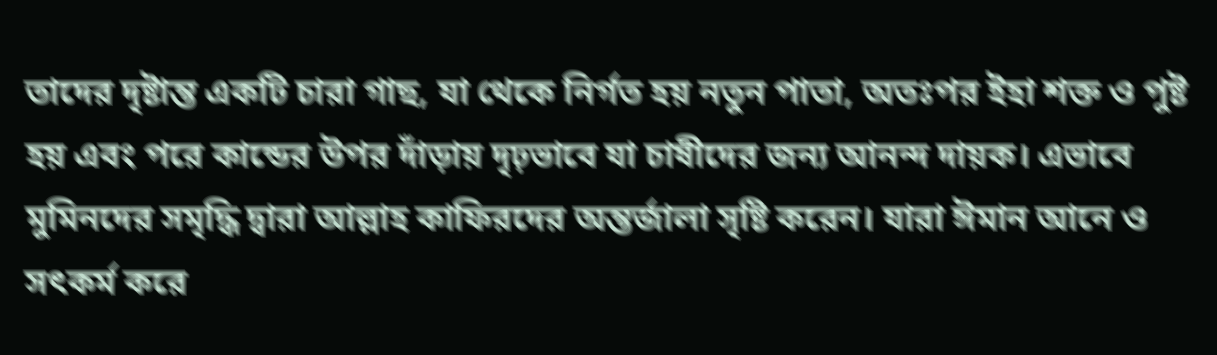তাদের দৃষ্টান্ত একটি চারা গাছ, যা থেকে নির্গত হয় নতুন পাতা, অতঃপর ইহা শক্ত ও পুষ্ট হয় এবং পরে কান্ডের উপর দাঁড়ায় দৃঢ়ভাবে যা চাষীদের জন্য আনন্দ দায়ক। এভাবে মুমিনদের সমৃদ্ধি দ্বারা আল্লাহ কাফিরদের অন্তর্জালা সৃষ্টি করেন। যারা ঈমান আনে ও সৎকর্ম করে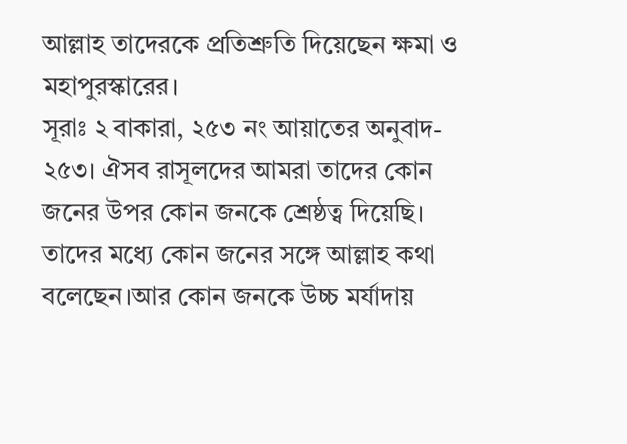আল্লাহ তাদেরকে প্রতিশ্রুতি দিয়েছেন ক্ষমা ও মহাপুরস্কারের।
সূরাঃ ২ বাকারা, ২৫৩ নং আয়াতের অনুবাদ-
২৫৩। ঐসব রাসূলদের আমরা তাদের কোন জনের উপর কোন জনকে শ্রেষ্ঠত্ব দিয়েছি। তাদের মধ্যে কোন জনের সঙ্গে আল্লাহ কথা বলেছেন।আর কোন জনকে উচ্চ মর্যাদায়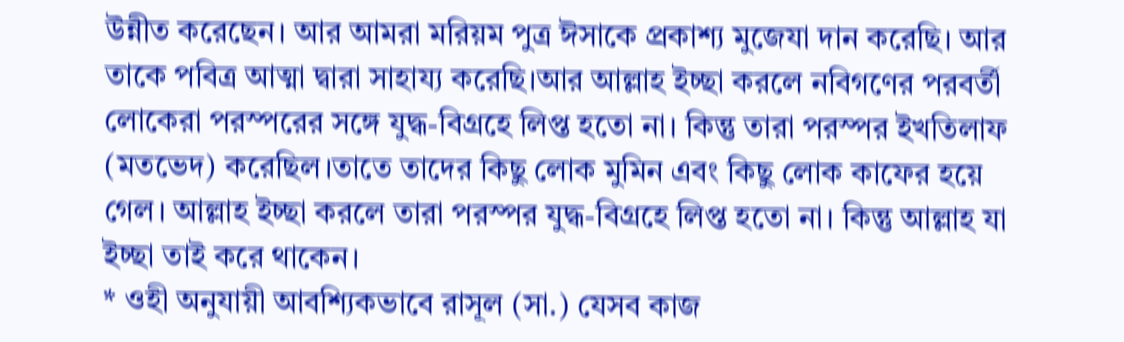উন্নীত করেছেন। আর আমরা মরিয়ম পুত্র ঈসাকে প্রকাশ্য মুজেযা দান করেছি। আর তাকে পবিত্র আত্মা দ্বারা সাহায্য করেছি।আর আল্লাহ ইচ্ছা করলে নবিগণের পরবর্তী লোকেরা পরস্পরের সঙ্গে যুদ্ধ-বিগ্রহে লিপ্ত হতো না। কিন্তু তারা পরস্পর ইখতিলাফ (মতভেদ) করেছিল।তাতে তাদের কিছু লোক মুমিন এবং কিছু লোক কাফের হয়ে গেল। আল্লাহ ইচ্ছা করলে তারা পরস্পর যুদ্ধ-বিগ্রহে লিপ্ত হতো না। কিন্তু আল্লাহ যা ইচ্ছা তাই করে থাকেন।
* ওহী অনুযায়ী আবশ্যিকভাবে রাসূল (সা.) যেসব কাজ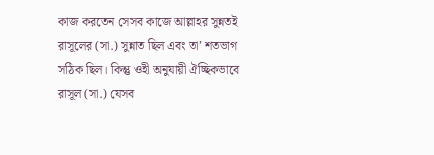কাজ করতেন সেসব কাজে আল্লাহর সুন্নতই রাসূলের (সা.) সুন্নাত ছিল এবং তা’ শতভাগ সঠিক ছিল। কিন্তু ওহী অনুযায়ী ঐচ্ছিকভাবে রাসূল (সা.) যেসব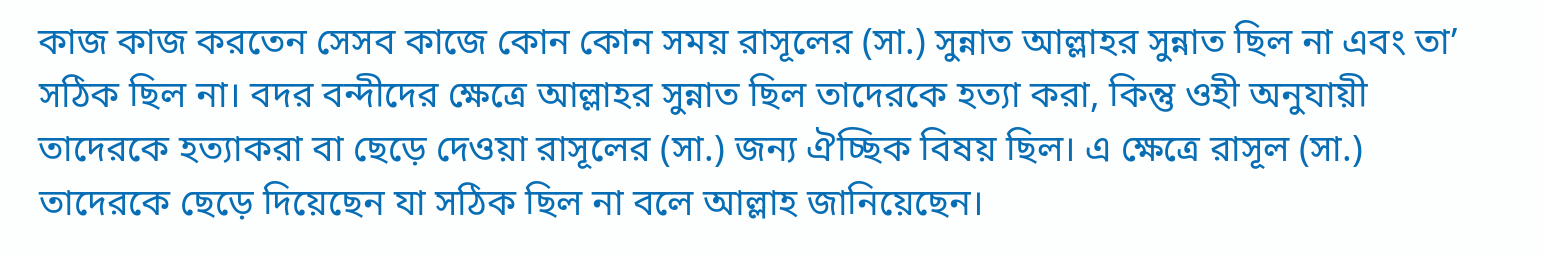কাজ কাজ করতেন সেসব কাজে কোন কোন সময় রাসূলের (সা.) সুন্নাত আল্লাহর সুন্নাত ছিল না এবং তা’ সঠিক ছিল না। বদর বন্দীদের ক্ষেত্রে আল্লাহর সুন্নাত ছিল তাদেরকে হত্যা করা, কিন্তু ওহী অনুযায়ী তাদেরকে হত্যাকরা বা ছেড়ে দেওয়া রাসূলের (সা.) জন্য ঐচ্ছিক বিষয় ছিল। এ ক্ষেত্রে রাসূল (সা.) তাদেরকে ছেড়ে দিয়েছেন যা সঠিক ছিল না বলে আল্লাহ জানিয়েছেন।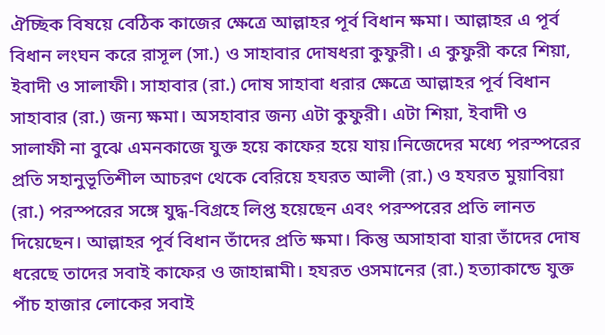ঐচ্ছিক বিষয়ে বেঠিক কাজের ক্ষেত্রে আল্লাহর পূর্ব বিধান ক্ষমা। আল্লাহর এ পূর্ব বিধান লংঘন করে রাসূল (সা.) ও সাহাবার দোষধরা কুফুরী। এ কুফুরী করে শিয়া, ইবাদী ও সালাফী। সাহাবার (রা.) দোষ সাহাবা ধরার ক্ষেত্রে আল্লাহর পূর্ব বিধান সাহাবার (রা.) জন্য ক্ষমা। অসহাবার জন্য এটা কুফুরী। এটা শিয়া, ইবাদী ও সালাফী না বুঝে এমনকাজে যুক্ত হয়ে কাফের হয়ে যায়।নিজেদের মধ্যে পরস্পরের প্রতি সহানুভূতিশীল আচরণ থেকে বেরিয়ে হযরত আলী (রা.) ও হযরত মুয়াবিয়া (রা.) পরস্পরের সঙ্গে যুদ্ধ-বিগ্রহে লিপ্ত হয়েছেন এবং পরস্পরের প্রতি লানত দিয়েছেন। আল্লাহর পূর্ব বিধান তাঁদের প্রতি ক্ষমা। কিন্তু অসাহাবা যারা তাঁদের দোষ ধরেছে তাদের সবাই কাফের ও জাহান্নামী। হযরত ওসমানের (রা.) হত্যাকান্ডে যুক্ত পাঁচ হাজার লোকের সবাই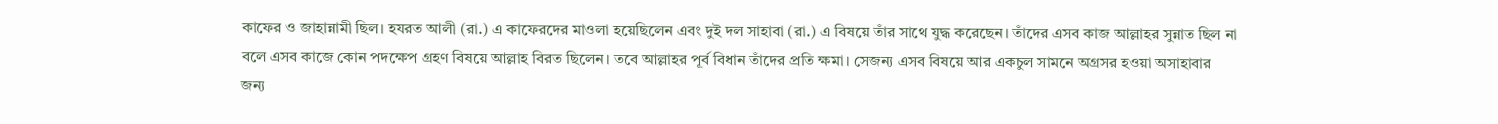কাফের ও জাহান্নামী ছিল। হযরত আলী (রা.) এ কাফেরদের মাওলা হয়েছিলেন এবং দুই দল সাহাবা (রা.) এ বিষয়ে তাঁর সাথে যুদ্ধ করেছেন। তাঁদের এসব কাজ আল্লাহর সুন্নাত ছিল না বলে এসব কাজে কোন পদক্ষেপ গ্রহণ বিষয়ে আল্লাহ বিরত ছিলেন। তবে আল্লাহর পূর্ব বিধান তাঁদের প্রতি ক্ষমা। সেজন্য এসব বিষয়ে আর একচুল সামনে অগ্রসর হওয়া অসাহাবার জন্য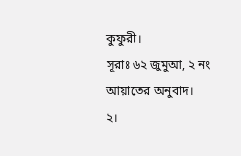কুফুরী।
সূরাঃ ৬২ জুমুআ, ২ নং আয়াতের অনুবাদ।
২।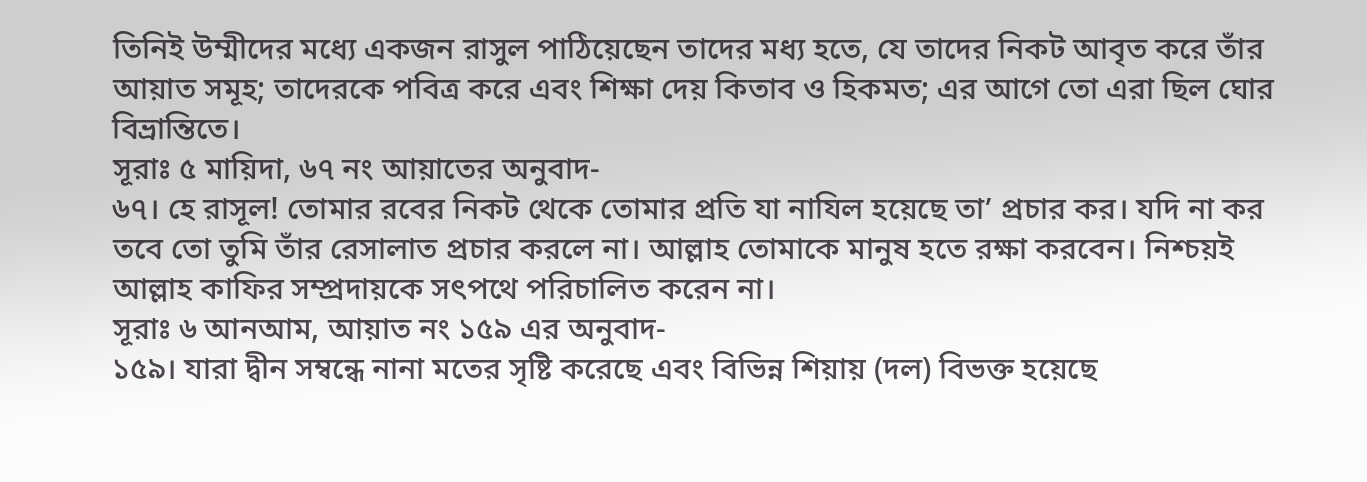তিনিই উম্মীদের মধ্যে একজন রাসুল পাঠিয়েছেন তাদের মধ্য হতে, যে তাদের নিকট আবৃত করে তাঁর আয়াত সমূহ; তাদেরকে পবিত্র করে এবং শিক্ষা দেয় কিতাব ও হিকমত; এর আগে তো এরা ছিল ঘোর বিভ্রান্তিতে।
সূরাঃ ৫ মায়িদা, ৬৭ নং আয়াতের অনুবাদ-
৬৭। হে রাসূল! তোমার রবের নিকট থেকে তোমার প্রতি যা নাযিল হয়েছে তা’ প্রচার কর। যদি না কর তবে তো তুমি তাঁর রেসালাত প্রচার করলে না। আল্লাহ তোমাকে মানুষ হতে রক্ষা করবেন। নিশ্চয়ই আল্লাহ কাফির সম্প্রদায়কে সৎপথে পরিচালিত করেন না।
সূরাঃ ৬ আনআম, আয়াত নং ১৫৯ এর অনুবাদ-
১৫৯। যারা দ্বীন সম্বন্ধে নানা মতের সৃষ্টি করেছে এবং বিভিন্ন শিয়ায় (দল) বিভক্ত হয়েছে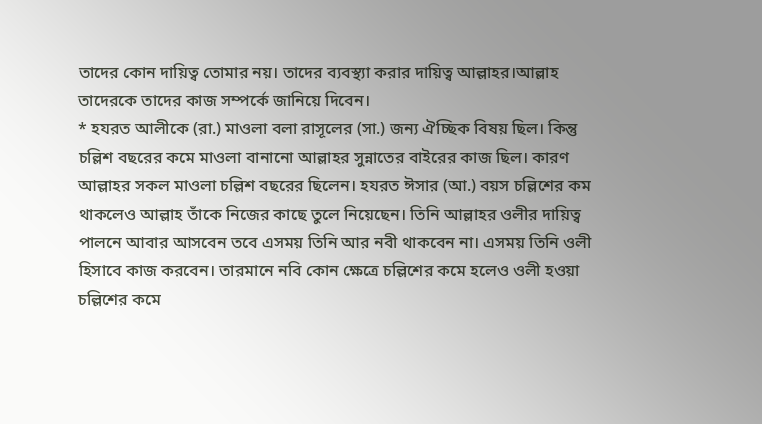তাদের কোন দায়িত্ব তোমার নয়। তাদের ব্যবস্থ্যা করার দায়িত্ব আল্লাহর।আল্লাহ তাদেরকে তাদের কাজ সম্পর্কে জানিয়ে দিবেন।
* হযরত আলীকে (রা.) মাওলা বলা রাসূলের (সা.) জন্য ঐচ্ছিক বিষয় ছিল। কিন্তু চল্লিশ বছরের কমে মাওলা বানানো আল্লাহর সুন্নাতের বাইরের কাজ ছিল। কারণ আল্লাহর সকল মাওলা চল্লিশ বছরের ছিলেন। হযরত ঈসার (আ.) বয়স চল্লিশের কম থাকলেও আল্লাহ তাঁকে নিজের কাছে তুলে নিয়েছেন। তিনি আল্লাহর ওলীর দায়িত্ব পালনে আবার আসবেন তবে এসময় তিনি আর নবী থাকবেন না। এসময় তিনি ওলী হিসাবে কাজ করবেন। তারমানে নবি কোন ক্ষেত্রে চল্লিশের কমে হলেও ওলী হওয়া চল্লিশের কমে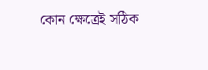কোন ক্ষেত্রেই সঠিক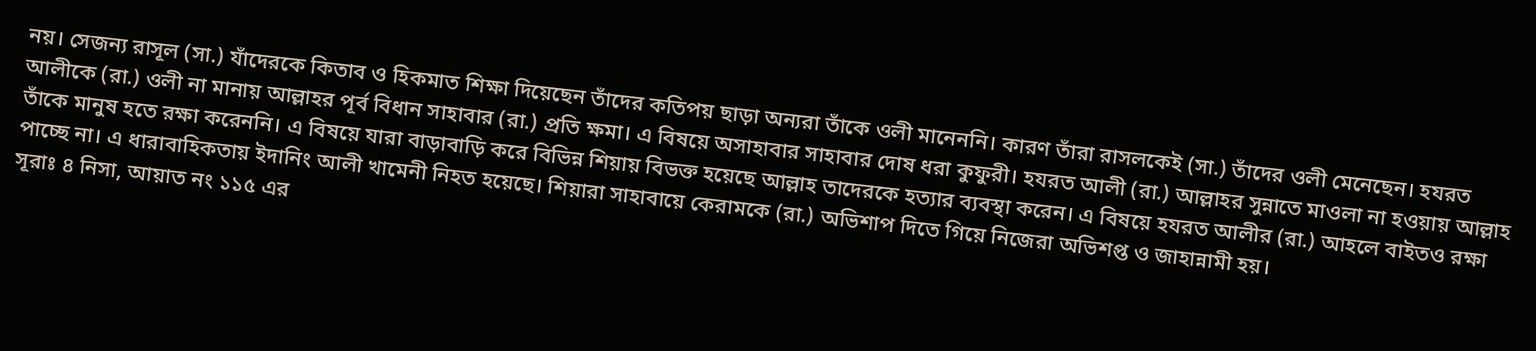নয়। সেজন্য রাসূল (সা.) যাঁদেরকে কিতাব ও হিকমাত শিক্ষা দিয়েছেন তাঁদের কতিপয় ছাড়া অন্যরা তাঁকে ওলী মানেননি। কারণ তাঁরা রাসলকেই (সা.) তাঁদের ওলী মেনেছেন। হযরত আলীকে (রা.) ওলী না মানায় আল্লাহর পূর্ব বিধান সাহাবার (রা.) প্রতি ক্ষমা। এ বিষয়ে অসাহাবার সাহাবার দোষ ধরা কুফুরী। হযরত আলী (রা.) আল্লাহর সুন্নাতে মাওলা না হওয়ায় আল্লাহ তাঁকে মানুষ হতে রক্ষা করেননি। এ বিষয়ে যারা বাড়াবাড়ি করে বিভিন্ন শিয়ায় বিভক্ত হয়েছে আল্লাহ তাদেরকে হত্যার ব্যবস্থা করেন। এ বিষয়ে হযরত আলীর (রা.) আহলে বাইতও রক্ষা পাচ্ছে না। এ ধারাবাহিকতায় ইদানিং আলী খামেনী নিহত হয়েছে। শিয়ারা সাহাবায়ে কেরামকে (রা.) অভিশাপ দিতে গিয়ে নিজেরা অভিশপ্ত ও জাহান্নামী হয়।
সূরাঃ ৪ নিসা, আয়াত নং ১১৫ এর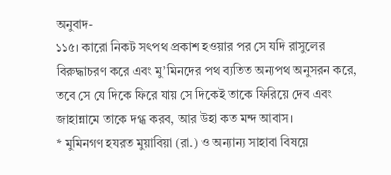অনুবাদ-
১১৫। কারো নিকট সৎপথ প্রকাশ হওয়ার পর সে যদি রাসুলের বিরুদ্ধাচরণ করে এবং মু’মিনদের পথ ব্যতিত অন্যপথ অনুসরন করে, তবে সে যে দিকে ফিরে যায় সে দিকেই তাকে ফিরিয়ে দেব এবং জাহান্নামে তাকে দগ্ধ করব, আর উহা কত মন্দ আবাস।
* মুমিনগণ হযরত মুয়াবিয়া (রা.) ও অন্যান্য সাহাবা বিষয়ে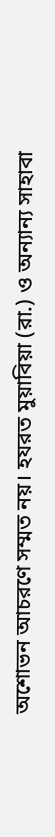অশোভন আচরণে সম্মত নয়। হযরত মুয়াবিয়া (রা.) ও অন্যান্য সাহাবা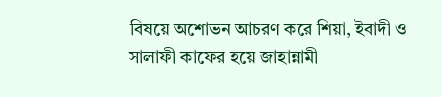বিষয়ে অশোভন আচরণ করে শিয়া, ইবাদী ও সালাফী কাফের হয়ে জাহান্নামী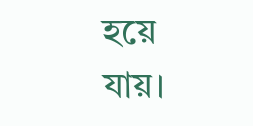হয়ে যায়।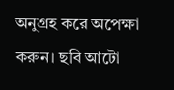অনুগ্রহ করে অপেক্ষা করুন। ছবি আটো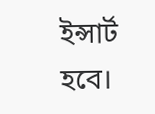ইন্সার্ট হবে।